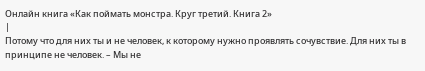Онлайн книга «Как поймать монстра. Круг третий. Книга 2»
|
Потому что для них ты и не человек, к которому нужно проявлять сочувствие. Для них ты в принципе не человек. – Мы не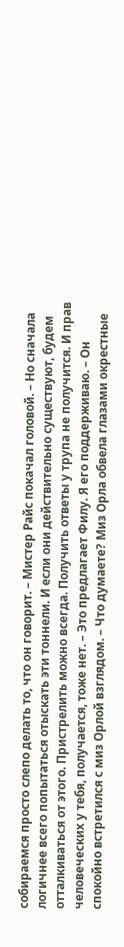собираемся просто слепо делать то, что он говорит. – Мистер Райс покачал головой. – Но сначала логичнее всего попытаться отыскать эти тоннели. И если они действительно существуют, будем отталкиваться от этого. Пристрелить можно всегда. Получить ответы у трупа не получится. И прав человеческих у тебя, получается, тоже нет. – Это предлагает Филу. Я его поддерживаю. – Он спокойно встретился с миз Орлой взглядом. – Что думаете? Миз Орла обвела глазами окрестные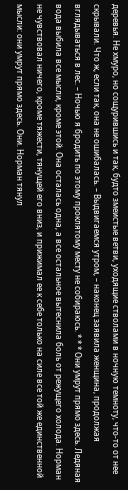деревья. Не хмуро, но сощурившись и так, будто змеистые ветви, уходящие стволами в ночную темноту, что-то от нее скрывали. Что ж, если так, она не ошибалась. – Выдвигаемся утром, – наконец заявила женщина, продолжая вглядываться в лес. – Ночью я бродить по этому проклятому месту не собираюсь. * * * Они умрут прямо здесь. Ледяная вода выбила все мысли, кроме этой. Она осталась одна, а все остальное вытеснила боль от режущего холода. Норман не чувствовал ничего, кроме тяжести, тянущей его вниз, и прижимал ее к себе только на силе все той же единственной мысли: они умрут прямо здесь. Они. Норман тянул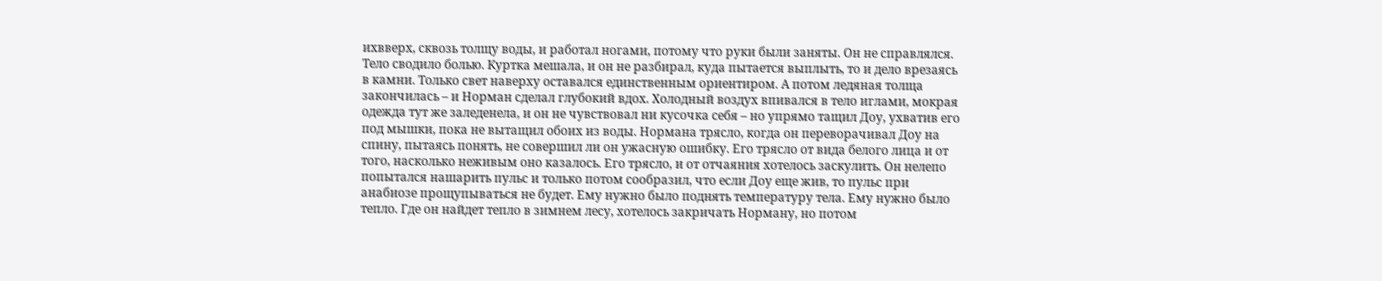ихвверх, сквозь толщу воды, и работал ногами, потому что руки были заняты. Он не справлялся. Тело сводило болью. Куртка мешала, и он не разбирал, куда пытается выплыть, то и дело врезаясь в камни. Только свет наверху оставался единственным ориентиром. А потом ледяная толща закончилась – и Норман сделал глубокий вдох. Холодный воздух впивался в тело иглами, мокрая одежда тут же заледенела, и он не чувствовал ни кусочка себя – но упрямо тащил Доу, ухватив его под мышки, пока не вытащил обоих из воды. Нормана трясло, когда он переворачивал Доу на спину, пытаясь понять, не совершил ли он ужасную ошибку. Его трясло от вида белого лица и от того, насколько неживым оно казалось. Его трясло, и от отчаяния хотелось заскулить. Он нелепо попытался нашарить пульс и только потом сообразил, что если Доу еще жив, то пульс при анабиозе прощупываться не будет. Ему нужно было поднять температуру тела. Ему нужно было тепло. Где он найдет тепло в зимнем лесу, хотелось закричать Норману, но потом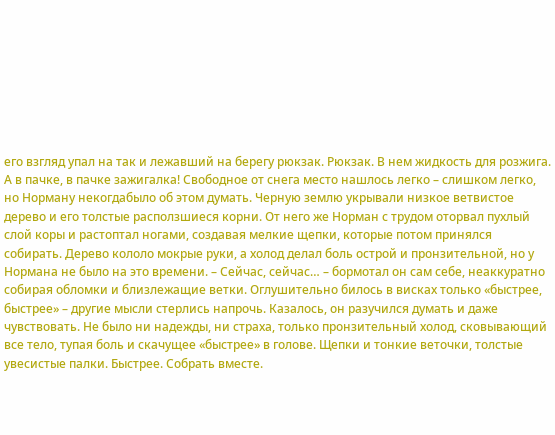его взгляд упал на так и лежавший на берегу рюкзак. Рюкзак. В нем жидкость для розжига. А в пачке, в пачке зажигалка! Свободное от снега место нашлось легко – слишком легко, но Норману некогдабыло об этом думать. Черную землю укрывали низкое ветвистое дерево и его толстые расползшиеся корни. От него же Норман с трудом оторвал пухлый слой коры и растоптал ногами, создавая мелкие щепки, которые потом принялся собирать. Дерево кололо мокрые руки, а холод делал боль острой и пронзительной, но у Нормана не было на это времени. – Сейчас, сейчас… – бормотал он сам себе, неаккуратно собирая обломки и близлежащие ветки. Оглушительно билось в висках только «быстрее, быстрее» – другие мысли стерлись напрочь. Казалось, он разучился думать и даже чувствовать. Не было ни надежды, ни страха, только пронзительный холод, сковывающий все тело, тупая боль и скачущее «быстрее» в голове. Щепки и тонкие веточки, толстые увесистые палки. Быстрее. Собрать вместе.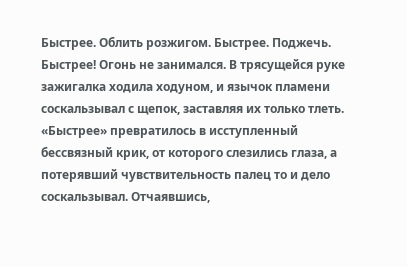Быстрее. Облить розжигом. Быстрее. Поджечь. Быстрее! Огонь не занимался. В трясущейся руке зажигалка ходила ходуном, и язычок пламени соскальзывал с щепок, заставляя их только тлеть. «Быстрее» превратилось в исступленный бессвязный крик, от которого слезились глаза, а потерявший чувствительность палец то и дело соскальзывал. Отчаявшись,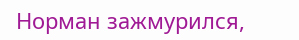Норман зажмурился,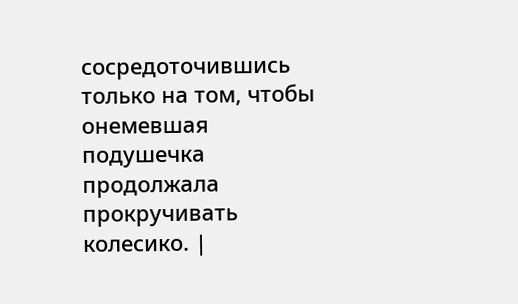сосредоточившись только на том, чтобы онемевшая подушечка продолжала прокручивать колесико. |